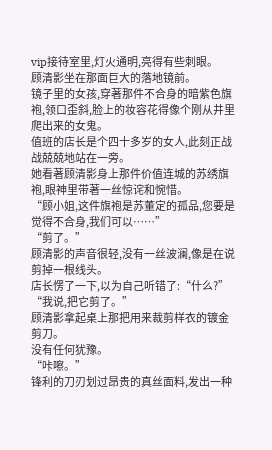vip接待室里,灯火通明,亮得有些刺眼。
顾清影坐在那面巨大的落地镜前。
镜子里的女孩,穿著那件不合身的暗紫色旗袍,领口歪斜,脸上的妆容花得像个刚从井里爬出来的女鬼。
值班的店长是个四十多岁的女人,此刻正战战兢兢地站在一旁。
她看著顾清影身上那件价值连城的苏绣旗袍,眼神里带著一丝惊诧和惋惜。
“顾小姐,这件旗袍是苏董定的孤品,您要是觉得不合身,我们可以……”
“剪了。”
顾清影的声音很轻,没有一丝波澜,像是在说剪掉一根线头。
店长愣了一下,以为自己听错了:“什么?”
“我说,把它剪了。”
顾清影拿起桌上那把用来裁剪样衣的镀金剪刀。
没有任何犹豫。
“咔嚓。”
锋利的刀刃划过昂贵的真丝面料,发出一种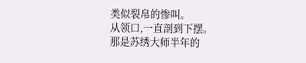类似裂帛的惨叫。
从领口,一直剖到下摆。
那是苏绣大师半年的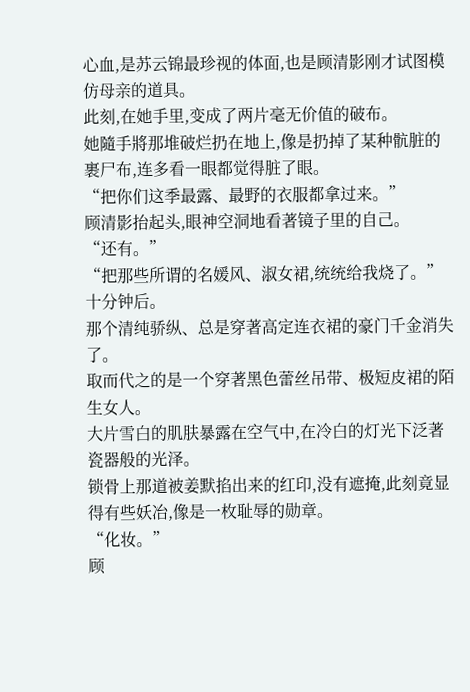心血,是苏云锦最珍视的体面,也是顾清影刚才试图模仿母亲的道具。
此刻,在她手里,变成了两片毫无价值的破布。
她隨手將那堆破烂扔在地上,像是扔掉了某种骯脏的裹尸布,连多看一眼都觉得脏了眼。
“把你们这季最露、最野的衣服都拿过来。”
顾清影抬起头,眼神空洞地看著镜子里的自己。
“还有。”
“把那些所谓的名媛风、淑女裙,统统给我烧了。”
十分钟后。
那个清纯骄纵、总是穿著高定连衣裙的豪门千金消失了。
取而代之的是一个穿著黑色蕾丝吊带、极短皮裙的陌生女人。
大片雪白的肌肤暴露在空气中,在冷白的灯光下泛著瓷器般的光泽。
锁骨上那道被姜默掐出来的红印,没有遮掩,此刻竟显得有些妖冶,像是一枚耻辱的勋章。
“化妆。”
顾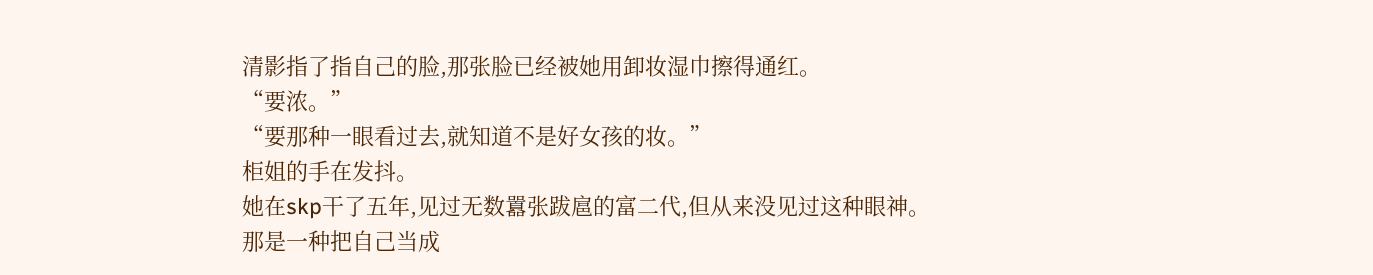清影指了指自己的脸,那张脸已经被她用卸妆湿巾擦得通红。
“要浓。”
“要那种一眼看过去,就知道不是好女孩的妆。”
柜姐的手在发抖。
她在skp干了五年,见过无数囂张跋扈的富二代,但从来没见过这种眼神。
那是一种把自己当成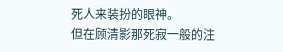死人来装扮的眼神。
但在顾清影那死寂一般的注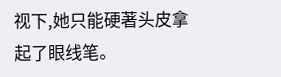视下,她只能硬著头皮拿起了眼线笔。